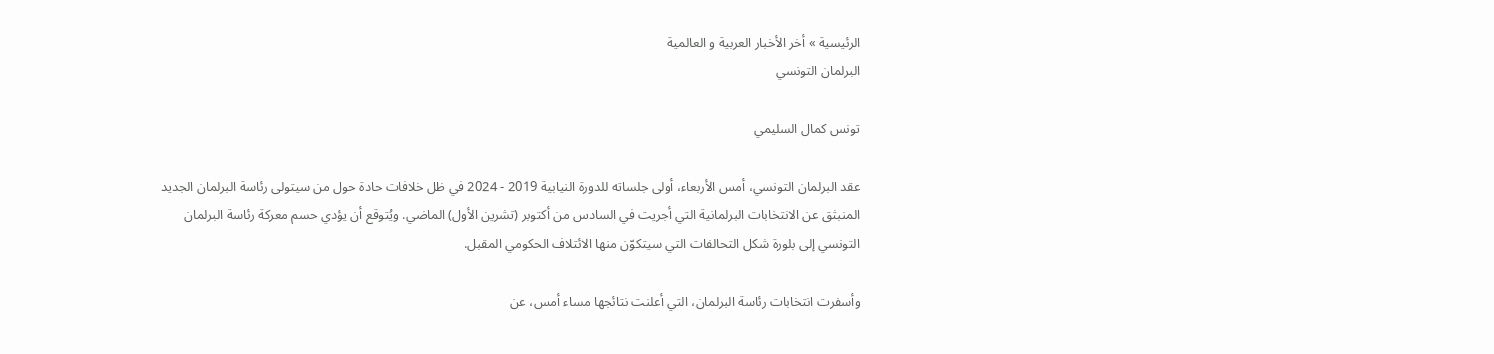الرئيسية » أخر الأخبار العربية و العالمية
البرلمان التونسي

تونس كمال السليمي

عقد البرلمان التونسي، أمس الأربعاء، أولى جلساته للدورة النيابية 2019 - 2024 في ظل خلافات حادة حول من سيتولى رئاسة البرلمان الجديد المنبثق عن الانتخابات البرلمانية التي أجريت في السادس من أكتوبر (تشرين الأول) الماضي. ويُتوقع أن يؤدي حسم معركة رئاسة البرلمان التونسي إلى بلورة شكل التحالفات التي سيتكوّن منها الائتلاف الحكومي المقبل.

وأسفرت انتخابات رئاسة البرلمان، التي أعلنت نتائجها مساء أمس، عن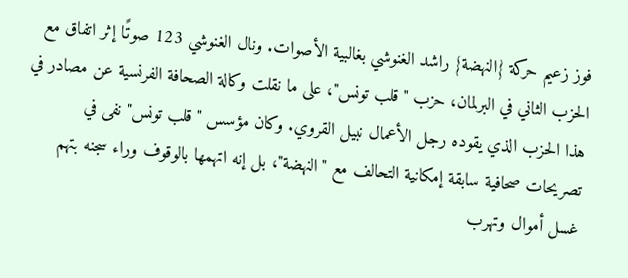فوز زعيم حركة {النهضة} راشد الغنوشي بغالبية الأصوات. ونال الغنوشي 123 صوتًا إثر اتفاق مع الحزب الثاني في البرلمان، حزب "قلب تونس"، على ما نقلت وكالة الصحافة الفرنسية عن مصادر في هذا الحزب الذي يقوده رجل الأعمال نبيل القروي. وكان مؤسس "قلب تونس" نفى في تصريحات صحافية سابقة إمكانية التحالف مع "النهضة"، بل إنه اتهمها بالوقوف وراء سجنه بتهم غسل أموال وتهرب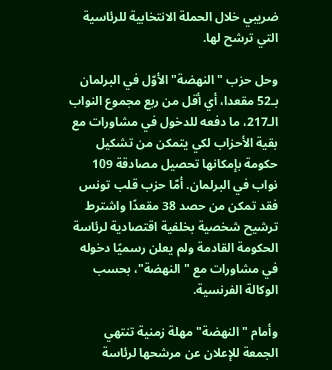ضريبي خلال الحملة الانتخابية للرئاسية التي ترشح لها.

وحل حزب "النهضة" الأوّل في البرلمان بـ52 مقعدا، أي أقل من ربع مجموع النواب الـ217، ما دفعه للدخول في مشاورات مع بقية الأحزاب لكي يتمكن من تشكيل حكومة بإمكانها تحصيل مصادقة 109 نواب في البرلمان. أمّا حزب قلب تونس فقد تمكن من حصد 38 مقعدًا واشترط ترشيح شخصية بخلفية اقتصادية لرئاسة الحكومة القادمة ولم يعلن رسميًا دخوله في مشاورات مع "النهضة"، بحسب الوكالة الفرنسية.

وأمام "النهضة" مهلة زمنية تنتهي الجمعة للإعلان عن مرشحها لرئاسة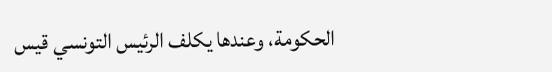الحكومة، وعندها يكلف الرئيس التونسي قيس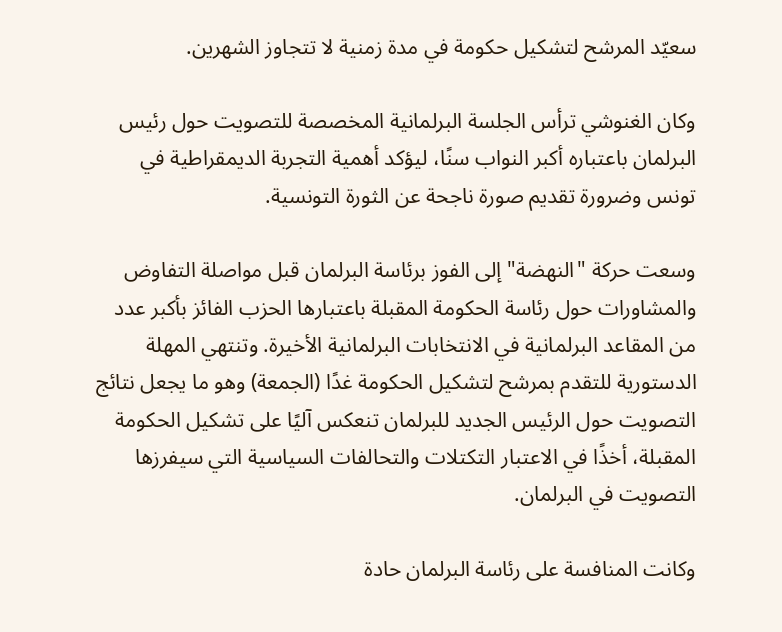سعيّد المرشح لتشكيل حكومة في مدة زمنية لا تتجاوز الشهرين.

وكان الغنوشي ترأس الجلسة البرلمانية المخصصة للتصويت حول رئيس البرلمان باعتباره أكبر النواب سنًا، ليؤكد أهمية التجربة الديمقراطية في تونس وضرورة تقديم صورة ناجحة عن الثورة التونسية.

وسعت حركة "النهضة" إلى الفوز برئاسة البرلمان قبل مواصلة التفاوض والمشاورات حول رئاسة الحكومة المقبلة باعتبارها الحزب الفائز بأكبر عدد من المقاعد البرلمانية في الانتخابات البرلمانية الأخيرة. وتنتهي المهلة الدستورية للتقدم بمرشح لتشكيل الحكومة غدًا (الجمعة) وهو ما يجعل نتائج التصويت حول الرئيس الجديد للبرلمان تنعكس آليًا على تشكيل الحكومة المقبلة، أخذًا في الاعتبار التكتلات والتحالفات السياسية التي سيفرزها التصويت في البرلمان.

وكانت المنافسة على رئاسة البرلمان حادة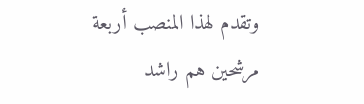وتقدم لهذا المنصب أربعة مرشحين هم راشد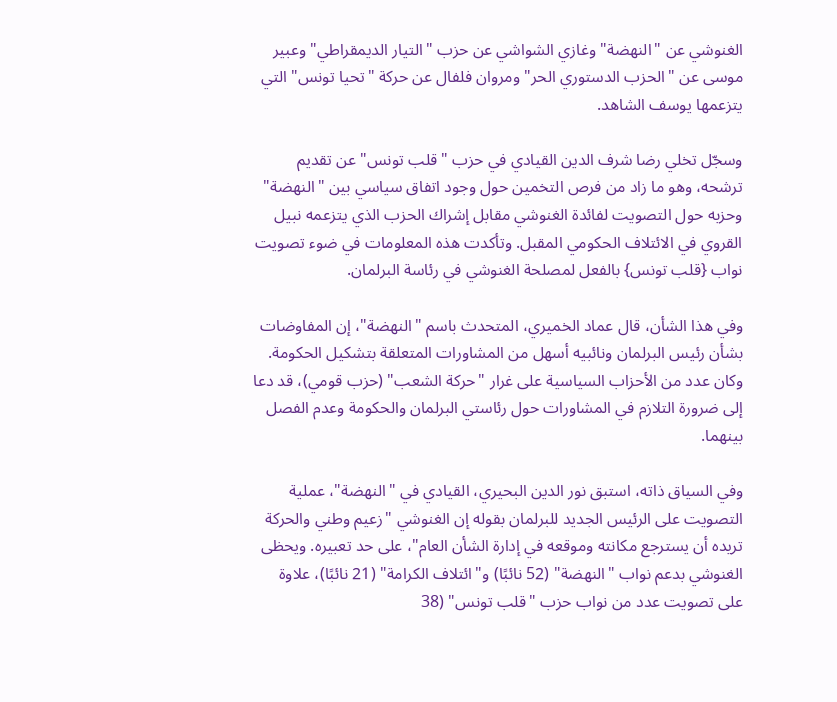الغنوشي عن "النهضة" وغازي الشواشي عن حزب "التيار الديمقراطي" وعبير موسى عن "الحزب الدستوري الحر" ومروان فلفال عن حركة "تحيا تونس" التي يتزعمها يوسف الشاهد.

وسجّل تخلي رضا شرف الدين القيادي في حزب "قلب تونس" عن تقديم ترشحه، وهو ما زاد من فرص التخمين حول وجود اتفاق سياسي بين "النهضة" وحزبه حول التصويت لفائدة الغنوشي مقابل إشراك الحزب الذي يتزعمه نبيل القروي في الائتلاف الحكومي المقبل. وتأكدت هذه المعلومات في ضوء تصويت نواب {قلب تونس} بالفعل لمصلحة الغنوشي في رئاسة البرلمان.

وفي هذا الشأن، قال عماد الخميري، المتحدث باسم "النهضة"، إن المفاوضات بشأن رئيس البرلمان ونائبيه أسهل من المشاورات المتعلقة بتشكيل الحكومة. وكان عدد من الأحزاب السياسية على غرار "حركة الشعب" (حزب قومي)، قد دعا إلى ضرورة التلازم في المشاورات حول رئاستي البرلمان والحكومة وعدم الفصل بينهما.

وفي السياق ذاته، استبق نور الدين البحيري، القيادي في "النهضة"، عملية التصويت على الرئيس الجديد للبرلمان بقوله إن الغنوشي "زعيم وطني والحركة تريده أن يسترجع مكانته وموقعه في إدارة الشأن العام"، على حد تعبيره. ويحظى الغنوشي بدعم نواب "النهضة" (52 نائبًا) و"ائتلاف الكرامة" (21 نائبًا)، علاوة على تصويت عدد من نواب حزب "قلب تونس" (38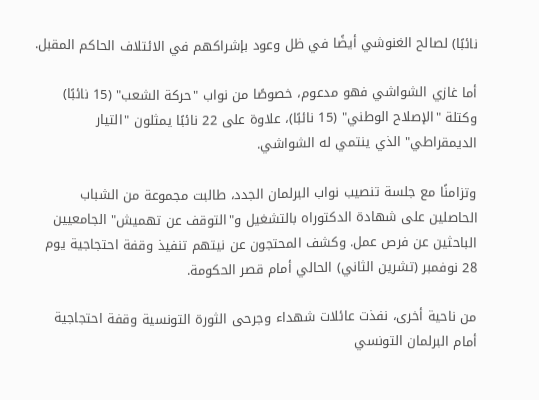نائبًا) لصالح الغنوشي أيضًا في ظل وعود بإشراكهم في الائتلاف الحاكم المقبل.

أما غازي الشواشي فهو مدعوم، خصوصًا من نواب "حركة الشعب" (15 نائبًا) وكتلة "الإصلاح الوطني" (15 نائبًا)، علاوة على 22 نائبًا يمثلون "التيار الديمقراطي" الذي ينتمي له الشواشي.

وتزامنًا مع جلسة تنصيب نواب البرلمان الجدد، طالبت مجموعة من الشباب الحاصلين على شهادة الدكتوراه بالتشغيل و"التوقف عن تهميش" الجامعيين الباحثين عن فرص عمل. وكشف المحتجون عن نيتهم تنفيذ وقفة احتجاجية يوم 28 نوفمبر (تشرين الثاني) الحالي أمام قصر الحكومة.

من ناحية أخرى، نفذت عائلات شهداء وجرحى الثورة التونسية وقفة احتجاجية أمام البرلمان التونسي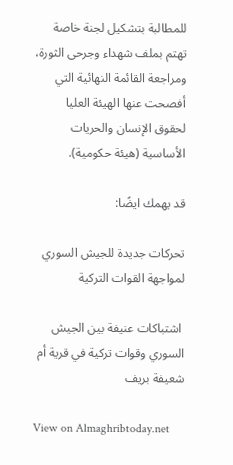للمطالبة بتشكيل لجنة خاصة تهتم بملف شهداء وجرحى الثورة، ومراجعة القائمة النهائية التي أفصحت عنها الهيئة العليا لحقوق الإنسان والحريات الأساسية (هيئة حكومية).

قد يهمك ايضًا:

تحركات جديدة للجيش السوري لمواجهة القوات التركية

 اشتباكات عنيفة بين الجيش السوري وقوات تركية في قرية أم شعيفة بريف

View on Almaghribtoday.net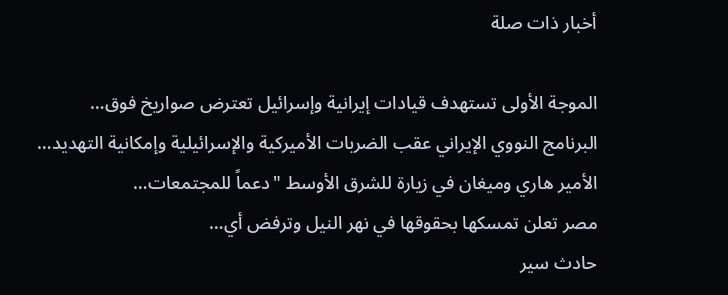أخبار ذات صلة

الموجة الأولى تستهدف قيادات إيرانية وإسرائيل تعترض صواريخ فوق…
البرنامج النووي الإيراني عقب الضربات الأميركية والإسرائيلية وإمكانية التهديد…
الأمير هاري وميغان في زيارة للشرق الأوسط "دعماً للمجتمعات…
مصر تعلن تمسكها بحقوقها في نهر النيل وترفض أي…
حادث سير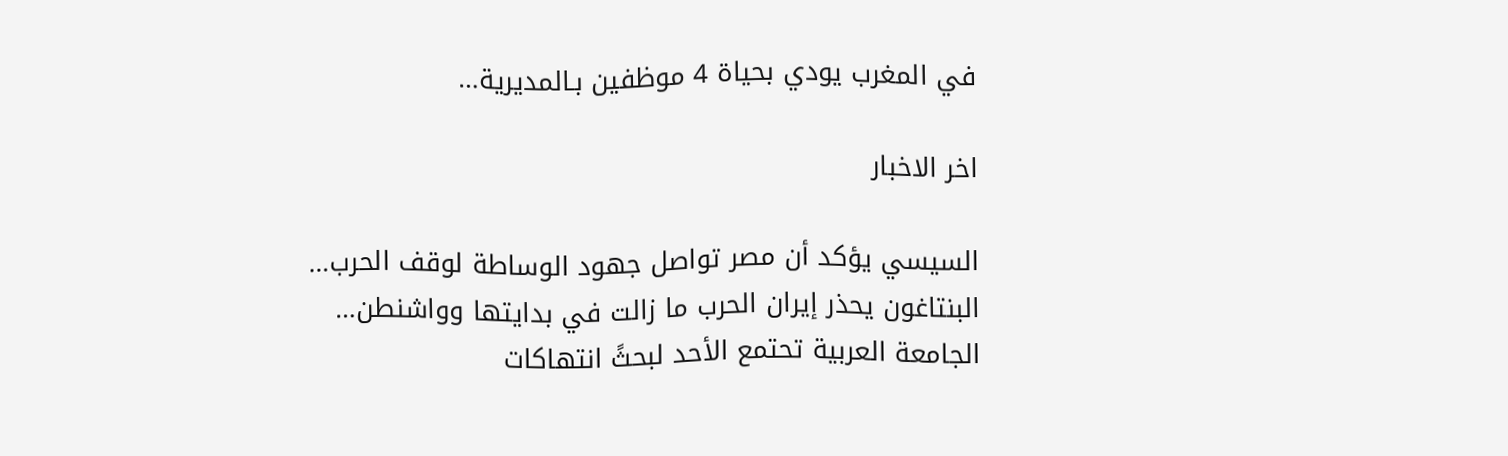في المغرب يودي بحياة 4 موظفين بـالمديرية…

اخر الاخبار

السيسي يؤكد أن مصر تواصل جهود الوساطة لوقف الحرب…
البنتاغون يحذر إيران الحرب ما زالت في بدايتها وواشنطن…
الجامعة العربية تحتمع الأحد لبحثً انتهاكات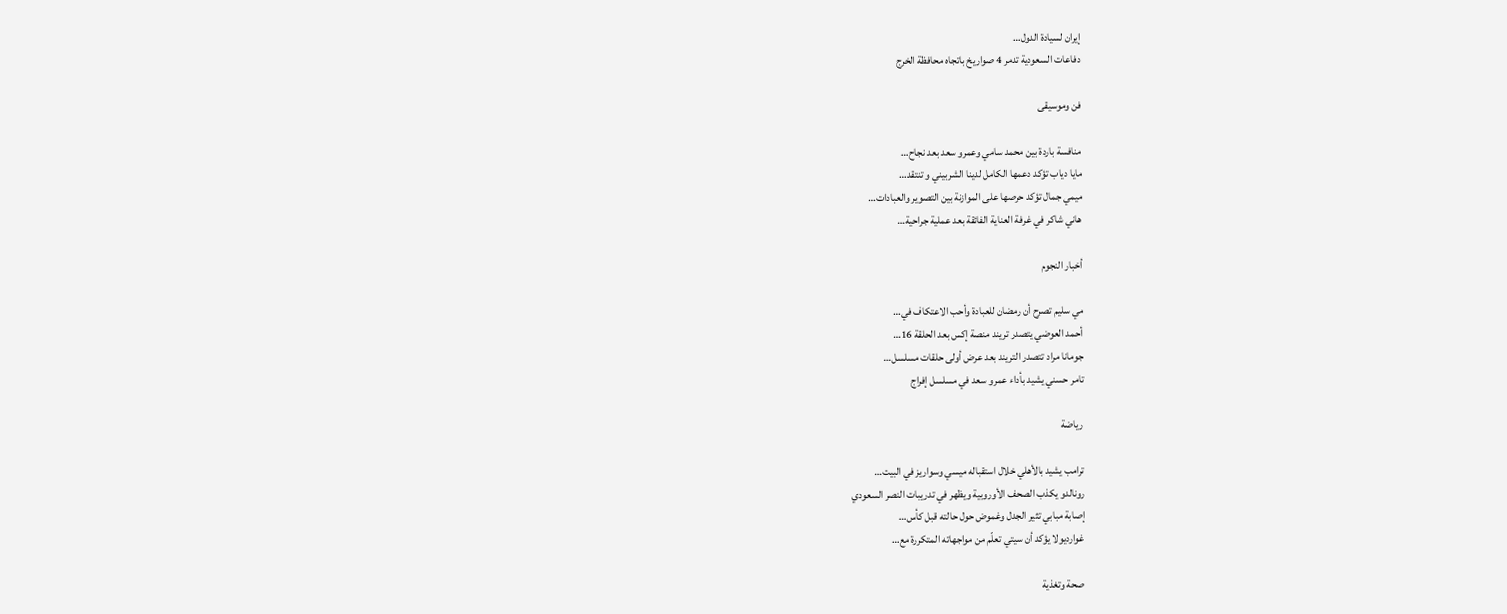إيران لسيادة الدول…
دفاعات السعودية تدمر 4 صواريخ باتجاه محافظة الخرج

فن وموسيقى

منافسة باردة بين محمد سامي وعمرو سعد بعد نجاح…
مايا دياب تؤكد دعمها الكامل لدينا الشربيني و تنتقد…
ميمي جمال تؤكد حرصها على الموازنة بين التصوير والعبادات…
هاني شاكر في غرفة العناية الفائقة بعد عملية جراحية…

أخبار النجوم

مي سليم تصرح أن رمضان للعبادة وأحب الاعتكاف في…
أحمد العوضي يتصدر تريند منصة إكس بعد الحلقة 16…
جومانا مراد تتصدر التريند بعد عرض أولى حلقات مسلسل…
تامر حسني يشيد بأداء عمرو سعد في مسلسل إفراج

رياضة

ترامب يشيد بالأهلي خلال استقباله ميسي وسواريز في البيت…
رونالدو يكذب الصحف الأوروبية ويظهر في تدريبات النصر السعودي
إصابة مبابي تثير الجدل وغموض حول حالته قبل كأس…
غوارديولا يؤكد أن سيتي تعلّم من مواجهاته المتكررة مع…

صحة وتغذية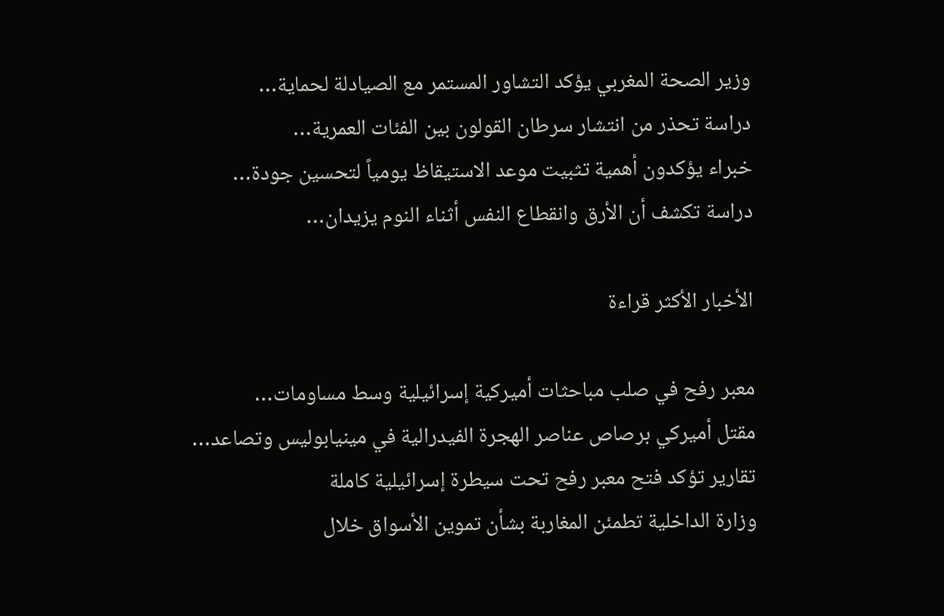وزير الصحة المغربي يؤكد التشاور المستمر مع الصيادلة لحماية…
دراسة تحذر من انتشار سرطان القولون بين الفئات العمرية…
خبراء يؤكدون أهمية تثبيت موعد الاستيقاظ يومياً لتحسين جودة…
دراسة تكشف أن الأرق وانقطاع النفس أثناء النوم يزيدان…

الأخبار الأكثر قراءة

معبر رفح في صلب مباحثات أميركية إسرائيلية وسط مساومات…
مقتل أميركي برصاص عناصر الهجرة الفيدرالية في مينيابوليس وتصاعد…
تقارير تؤكد فتح معبر رفح تحت سيطرة إسرائيلية كاملة
وزارة الداخلية تطمئن المغاربة بشأن تموين الأسواق خلال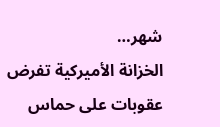شهر…
الخزانة الأميركية تفرض عقوبات على حماس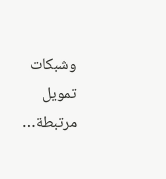وشبكات تمويل مرتبطة…